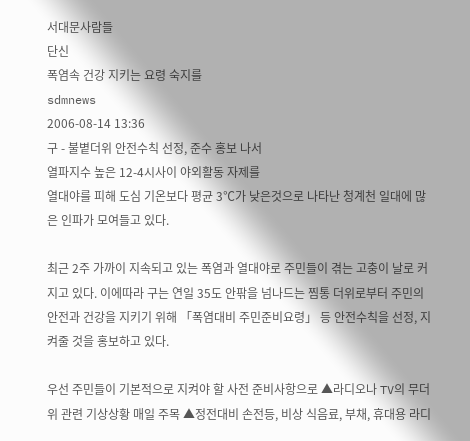서대문사람들
단신
폭염속 건강 지키는 요령 숙지를
sdmnews
2006-08-14 13:36
구 - 불볕더위 안전수칙 선정, 준수 홍보 나서
열파지수 높은 12-4시사이 야외활동 자제를
열대야를 피해 도심 기온보다 평균 3℃가 낮은것으로 나타난 청계천 일대에 많은 인파가 모여들고 있다.

최근 2주 가까이 지속되고 있는 폭염과 열대야로 주민들이 겪는 고충이 날로 커지고 있다. 이에따라 구는 연일 35도 안팎을 넘나드는 찜통 더위로부터 주민의 안전과 건강을 지키기 위해 「폭염대비 주민준비요령」 등 안전수칙을 선정, 지켜줄 것을 홍보하고 있다.

우선 주민들이 기본적으로 지켜야 할 사전 준비사항으로 ▲라디오나 TV의 무더위 관련 기상상황 매일 주목 ▲정전대비 손전등, 비상 식음료, 부채, 휴대용 라디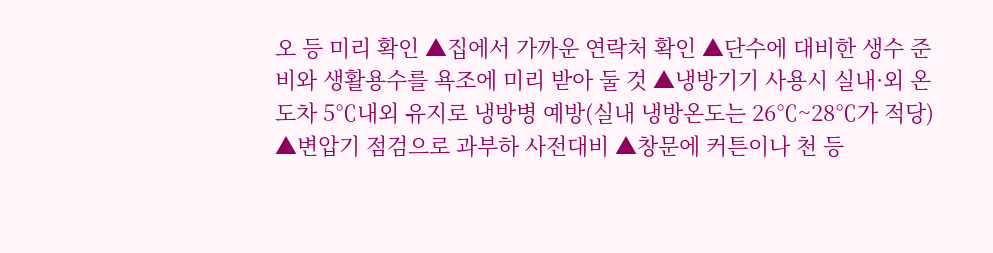오 등 미리 확인 ▲집에서 가까운 연락처 확인 ▲단수에 대비한 생수 준비와 생활용수를 욕조에 미리 받아 둘 것 ▲냉방기기 사용시 실내·외 온도차 5℃내외 유지로 냉방병 예방(실내 냉방온도는 26℃~28℃가 적당) ▲변압기 점검으로 과부하 사전대비 ▲창문에 커튼이나 천 등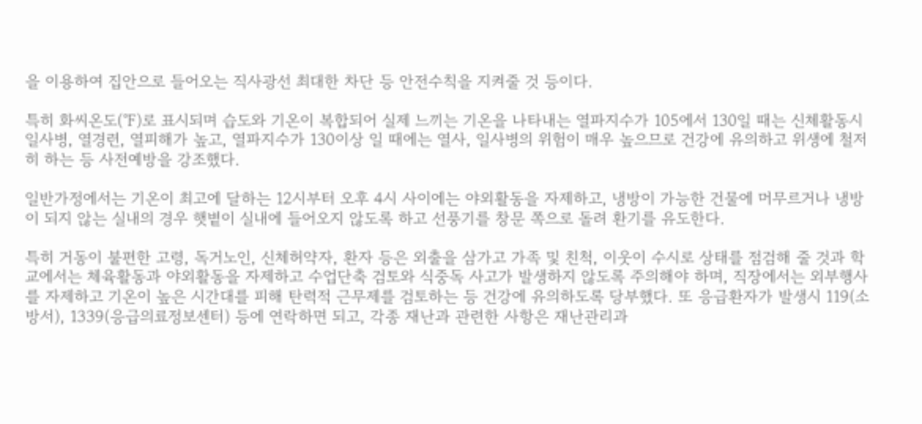을 이용하여 집안으로 들어오는 직사광선 최대한 차단 등 안전수칙을 지켜줄 것 등이다.

특히 화씨온도(℉)로 표시되며 습도와 기온이 복합되어 실제 느끼는 기온을 나타내는 열파지수가 105에서 130일 때는 신체활동시 일사병, 열경련, 열피해가 높고, 열파지수가 130이상 일 때에는 열사, 일사병의 위험이 매우 높으므로 건강에 유의하고 위생에 철저히 하는 등 사전예방을 강조했다.

일반가정에서는 기온이 최고에 달하는 12시부터 오후 4시 사이에는 야외활동을 자제하고, 냉방이 가능한 건물에 머무르거나 냉방이 되지 않는 실내의 경우 햇볕이 실내에 들어오지 않도록 하고 선풍기를 창문 쪽으로 돌려 환기를 유도한다.

특히 거동이 불편한 고령, 독거노인, 신체허약자, 환자 등은 외출을 삼가고 가족 및 친척, 이웃이 수시로 상태를 점검해 줄 것과 학교에서는 체육활동과 야외활동을 자제하고 수업단축 검토와 식중독 사고가 발생하지 않도록 주의해야 하며, 직장에서는 외부행사를 자제하고 기온이 높은 시간대를 피해 탄력적 근무제를 검토하는 등 건강에 유의하도록 당부했다. 또 응급환자가 발생시 119(소방서), 1339(응급의료정보센터) 등에 연락하면 되고, 각종 재난과 관련한 사항은 재난관리과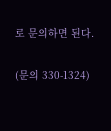로 문의하면 된다.

(문의 330-1324)